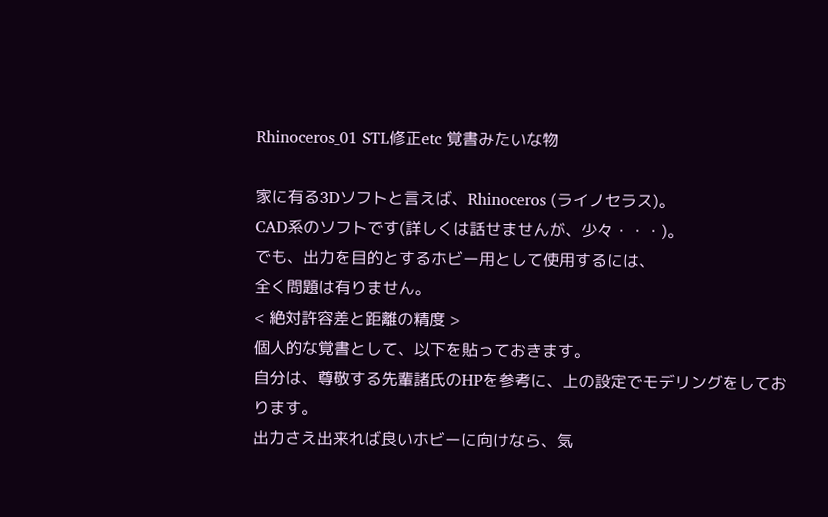Rhinoceros_01 STL修正etc 覚書みたいな物

家に有る3Dソフトと言えば、Rhinoceros (ライノセラス)。
CAD系のソフトです(詳しくは話せませんが、少々・・・)。
でも、出力を目的とするホビー用として使用するには、
全く問題は有りません。
< 絶対許容差と距離の精度 >
個人的な覚書として、以下を貼っておきます。
自分は、尊敬する先輩諸氏のHPを参考に、上の設定でモデリングをしております。
出力さえ出来れば良いホビーに向けなら、気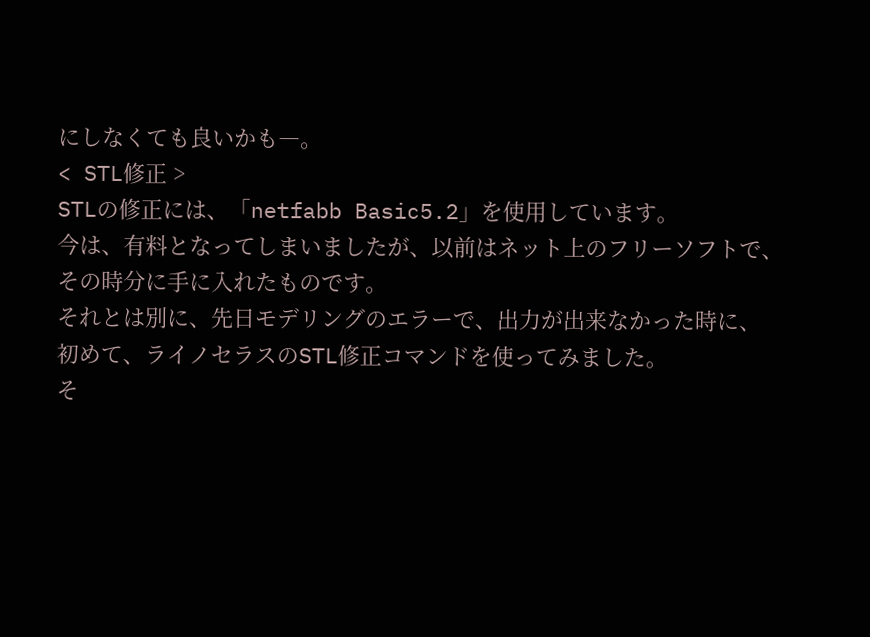にしなくても良いかも―。
< STL修正 >
STLの修正には、「netfabb Basic5.2」を使用しています。
今は、有料となってしまいましたが、以前はネット上のフリーソフトで、
その時分に手に入れたものです。
それとは別に、先日モデリングのエラーで、出力が出来なかった時に、
初めて、ライノセラスのSTL修正コマンドを使ってみました。
そ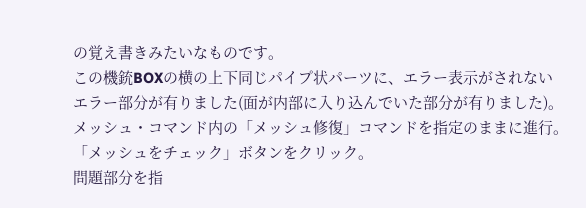の覚え書きみたいなものです。
この機銃BOXの横の上下同じパイプ状パーツに、エラー表示がされない
エラー部分が有りました(面が内部に入り込んでいた部分が有りました)。
メッシュ・コマンド内の「メッシュ修復」コマンドを指定のままに進行。
「メッシュをチェック」ボタンをクリック。
問題部分を指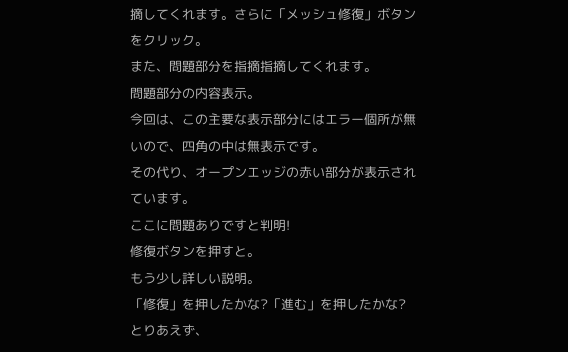摘してくれます。さらに「メッシュ修復」ボタンをクリック。
また、問題部分を指摘指摘してくれます。
問題部分の内容表示。
今回は、この主要な表示部分にはエラー個所が無いので、四角の中は無表示です。
その代り、オープンエッジの赤い部分が表示されています。
ここに問題ありですと判明!
修復ボタンを押すと。
もう少し詳しい説明。
「修復」を押したかな?「進む」を押したかな?
とりあえず、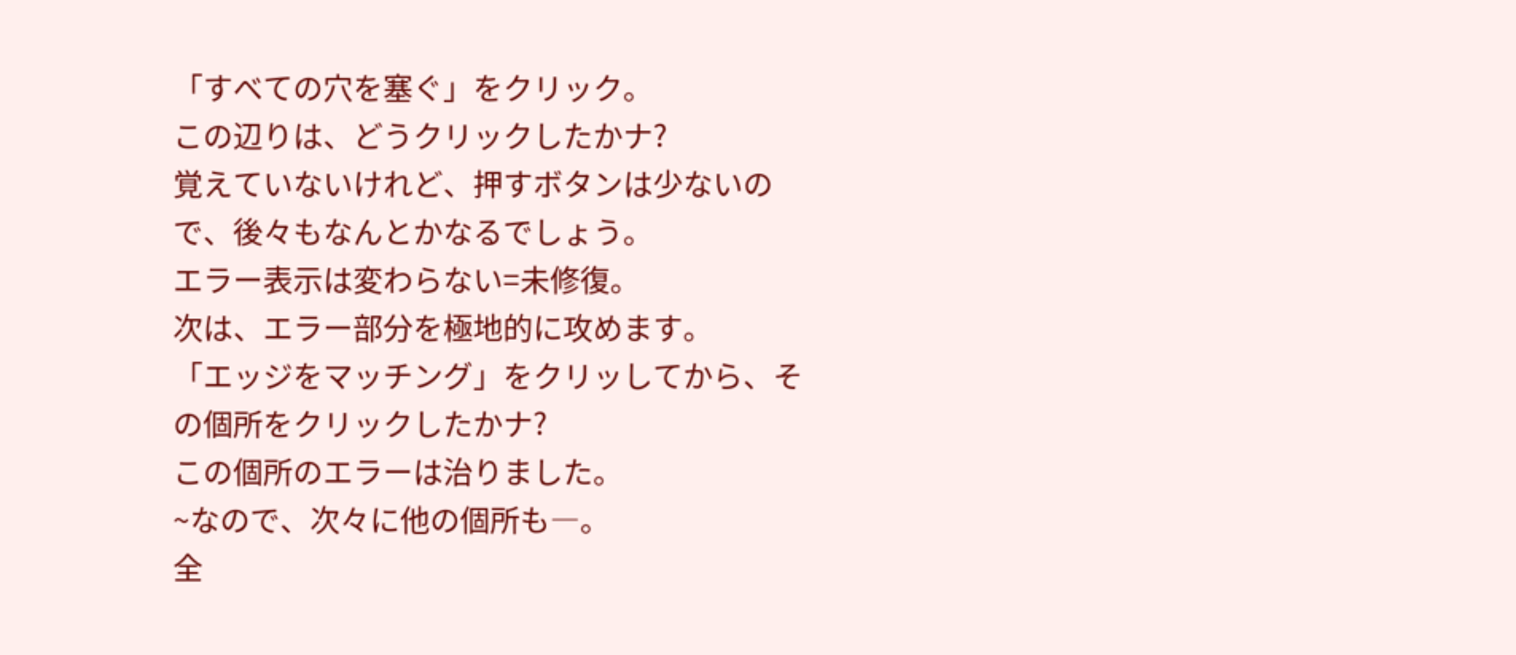「すべての穴を塞ぐ」をクリック。
この辺りは、どうクリックしたかナ?
覚えていないけれど、押すボタンは少ないので、後々もなんとかなるでしょう。
エラー表示は変わらない=未修復。
次は、エラー部分を極地的に攻めます。
「エッジをマッチング」をクリッしてから、その個所をクリックしたかナ?
この個所のエラーは治りました。
~なので、次々に他の個所も―。
全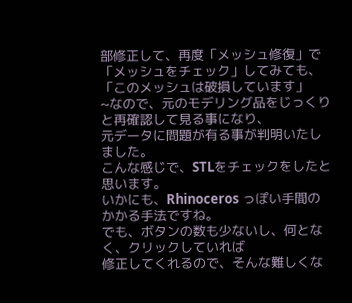部修正して、再度「メッシュ修復」で「メッシュをチェック」してみても、
「このメッシュは破損しています」
~なので、元のモデリング品をじっくりと再確認して見る事になり、
元データに問題が有る事が判明いたしました。
こんな感じで、STLをチェックをしたと思います。
いかにも、Rhinoceros っぽい手間のかかる手法ですね。
でも、ボタンの数も少ないし、何となく、クリックしていれば
修正してくれるので、そんな難しくな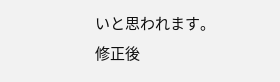いと思われます。
修正後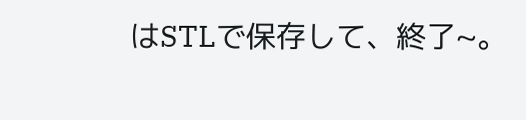はSTLで保存して、終了~。